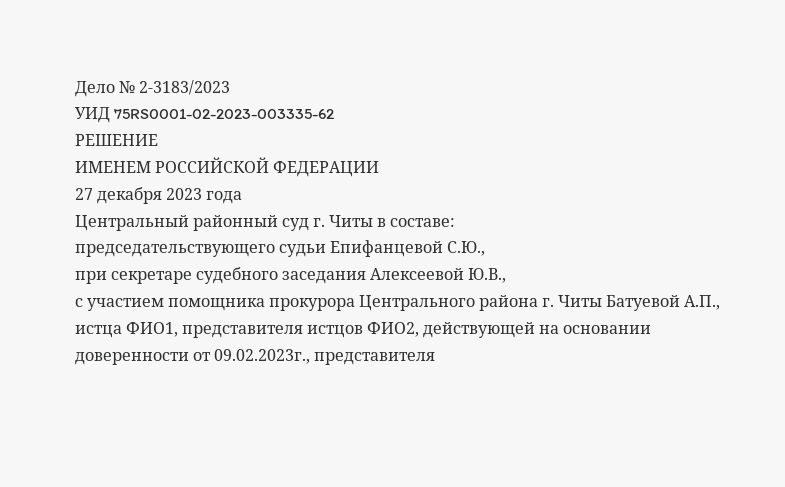Дело № 2-3183/2023
УИД 75RS0001-02-2023-003335-62
РЕШЕНИЕ
ИМЕНЕМ РОССИЙСКОЙ ФЕДЕРАЦИИ
27 декабря 2023 года
Центральный районный суд г. Читы в составе:
председательствующего судьи Епифанцевой С.Ю.,
при секретаре судебного заседания Алексеевой Ю.В.,
с участием помощника прокурора Центрального района г. Читы Батуевой А.П., истца ФИО1, представителя истцов ФИО2, действующей на основании доверенности от 09.02.2023г., представителя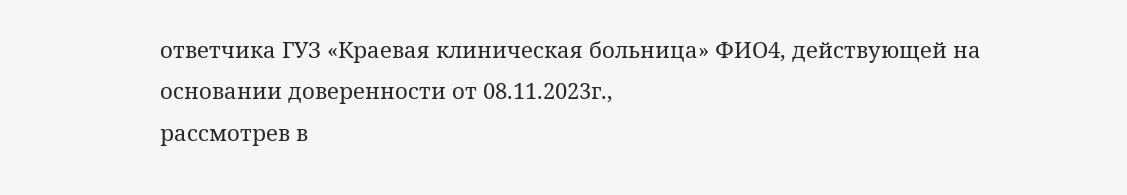ответчика ГУЗ «Краевая клиническая больница» ФИО4, действующей на основании доверенности от 08.11.2023г.,
рассмотрев в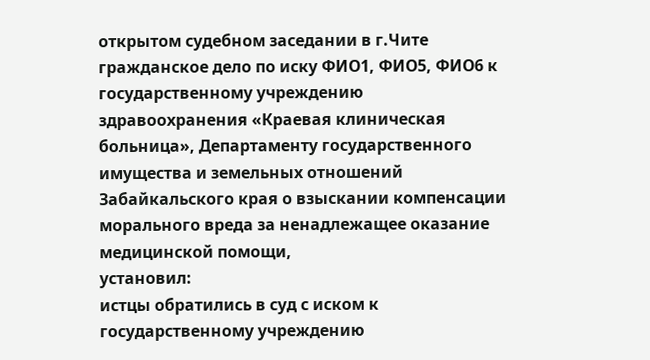открытом судебном заседании в г.Чите гражданское дело по иску ФИО1, ФИО5, ФИО6 к государственному учреждению здравоохранения «Краевая клиническая больница», Департаменту государственного имущества и земельных отношений Забайкальского края о взыскании компенсации морального вреда за ненадлежащее оказание медицинской помощи,
установил:
истцы обратились в суд с иском к государственному учреждению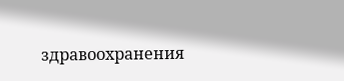здравоохранения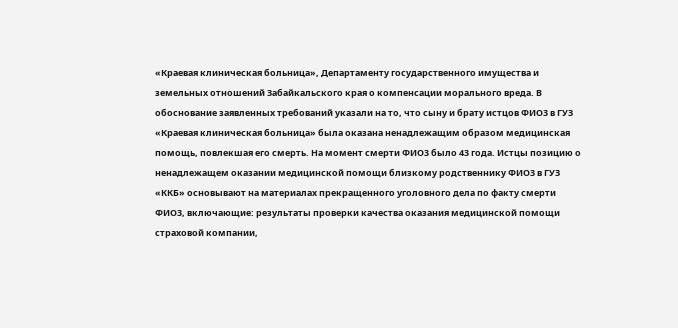«Краевая клиническая больница», Департаменту государственного имущества и земельных отношений Забайкальского края о компенсации морального вреда. В обоснование заявленных требований указали на то, что сыну и брату истцов ФИО3 в ГУЗ «Краевая клиническая больница» была оказана ненадлежащим образом медицинская помощь, повлекшая его смерть. На момент смерти ФИО3 было 43 года. Истцы позицию о ненадлежащем оказании медицинской помощи близкому родственнику ФИО3 в ГУЗ «ККБ» основывают на материалах прекращенного уголовного дела по факту смерти ФИО3, включающие: результаты проверки качества оказания медицинской помощи страховой компании,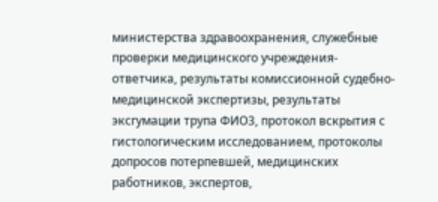министерства здравоохранения, служебные проверки медицинского учреждения-ответчика, результаты комиссионной судебно-медицинской экспертизы, результаты эксгумации трупа ФИО3, протокол вскрытия с гистологическим исследованием, протоколы допросов потерпевшей, медицинских работников, экспертов,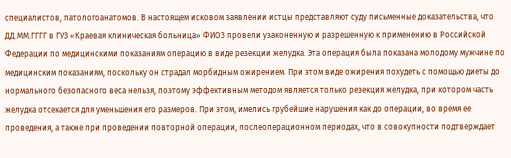специалистов, патологоанатомов. В настоящем исковом заявлении истцы представляют суду письменные доказательства, что ДД.ММ.ГГГГ в ГУЗ «Краевая клиническая больница» ФИО3 провели узаконенную и разрешенную к применению в Российской Федерации по медицинскими показаниям операцию в виде резекции желудка. Эта операция была показана молодому мужчине по медицинским показаниям, поскольку он страдал морбидным ожирением. При этом виде ожирения похудеть с помощью диеты до нормального безопасного веса нельзя, поэтому эффективным методом является только резекция желудка, при котором часть желудка отсекается для уменьшения его размеров. При этом, имелись грубейшие нарушения как до операции, во время ее проведения, а также при проведении повторной операции, послеоперационном периодах, что в совокупности подтверждает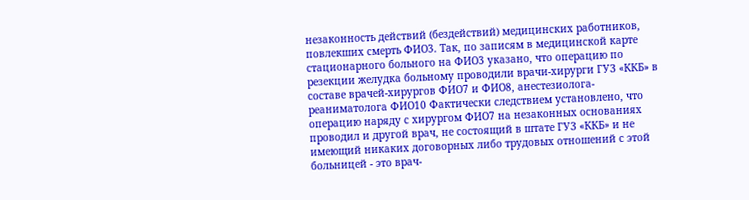незаконность действий (бездействий) медицинских работников, повлекших смерть ФИО3. Так, по записям в медицинской карте стационарного больного на ФИО3 указано, что операцию по резекции желудка больному проводили врачи-хирурги ГУЗ «ККБ» в составе врачей-хирургов ФИО7 и ФИО8, анестезиолога-реаниматолога ФИО10 Фактически следствием установлено, что операцию наряду с хирургом ФИО7 на незаконных основаниях проводил и другой врач, не состоящий в штате ГУЗ «ККБ» и не имеющий никаких договорных либо трудовых отношений с этой больницей - это врач-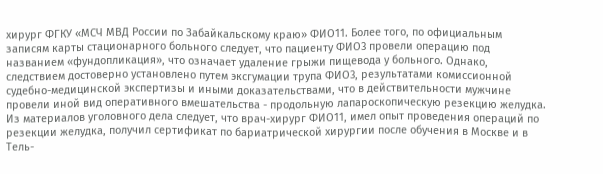хирург ФГКУ «МСЧ МВД России по Забайкальскому краю» ФИО11. Более того, по официальным записям карты стационарного больного следует, что пациенту ФИО3 провели операцию под названием «фундопликация», что означает удаление грыжи пищевода у больного. Однако, следствием достоверно установлено путем эксгумации трупа ФИО3, результатами комиссионной судебно-медицинской экспертизы и иными доказательствами, что в действительности мужчине провели иной вид оперативного вмешательства - продольную лапароскопическую резекцию желудка. Из материалов уголовного дела следует, что врач-хирург ФИО11, имел опыт проведения операций по резекции желудка, получил сертификат по бариатрической хирургии после обучения в Москве и в Тель-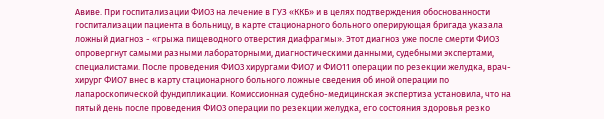Авиве. При госпитализации ФИО3 на лечение в ГУЗ «ККБ» и в целях подтверждения обоснованности госпитализации пациента в больницу, в карте стационарного больного оперирующая бригада указала ложный диагноз - «грыжа пищеводного отверстия диафрагмы». Этот диагноз уже после смерти ФИО3 опровергнут самыми разными лабораторными, диагностическими данными, судебными экспертами, специалистами. После проведения ФИО3 хирургами ФИО7 и ФИО11 операции по резекции желудка, врач-хирург ФИО7 внес в карту стационарного больного ложные сведения об иной операции по лапароскопической фундипликации. Комиссионная судебно-медицинская экспертиза установила, что на пятый день после проведения ФИО3 операции по резекции желудка, его состояния здоровья резко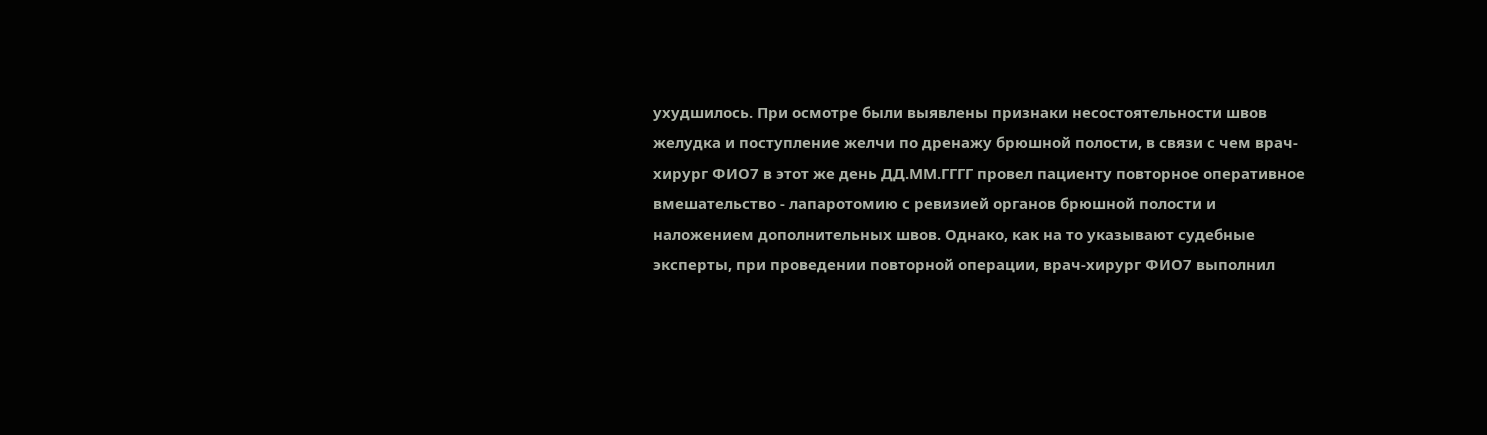ухудшилось. При осмотре были выявлены признаки несостоятельности швов желудка и поступление желчи по дренажу брюшной полости, в связи с чем врач-хирург ФИО7 в этот же день ДД.ММ.ГГГГ провел пациенту повторное оперативное вмешательство - лапаротомию с ревизией органов брюшной полости и наложением дополнительных швов. Однако, как на то указывают судебные эксперты, при проведении повторной операции, врач-хирург ФИО7 выполнил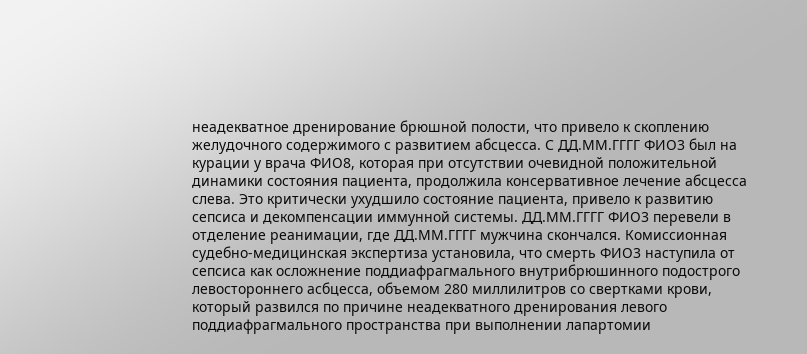неадекватное дренирование брюшной полости, что привело к скоплению желудочного содержимого с развитием абсцесса. С ДД.ММ.ГГГГ ФИО3 был на курации у врача ФИО8, которая при отсутствии очевидной положительной динамики состояния пациента, продолжила консервативное лечение абсцесса слева. Это критически ухудшило состояние пациента, привело к развитию сепсиса и декомпенсации иммунной системы. ДД.ММ.ГГГГ ФИО3 перевели в отделение реанимации, где ДД.ММ.ГГГГ мужчина скончался. Комиссионная судебно-медицинская экспертиза установила, что смерть ФИО3 наступила от сепсиса как осложнение поддиафрагмального внутрибрюшинного подострого левостороннего асбцесса, объемом 280 миллилитров со свертками крови, который развился по причине неадекватного дренирования левого поддиафрагмального пространства при выполнении лапартомии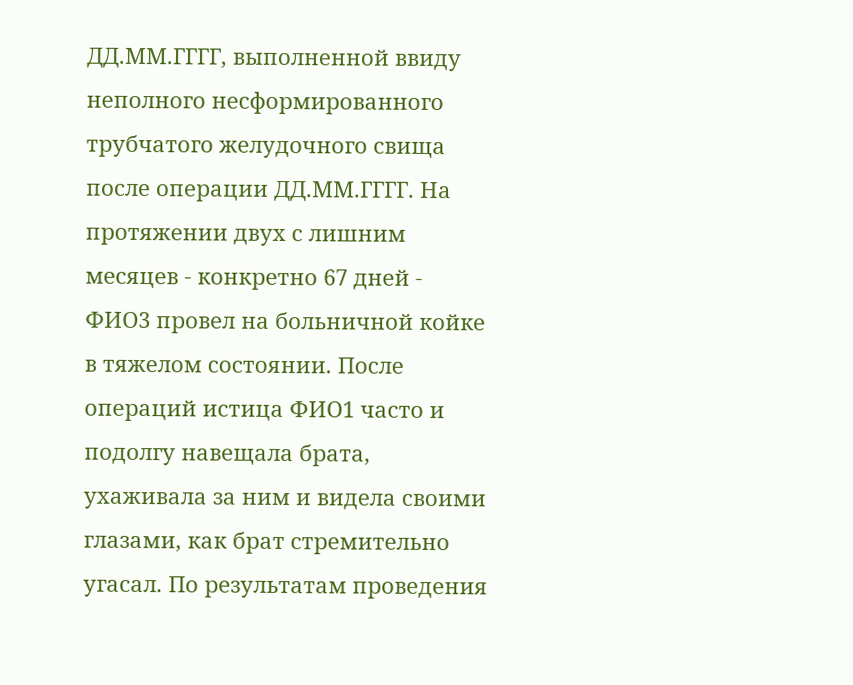ДД.ММ.ГГГГ, выполненной ввиду неполного несформированного трубчатого желудочного свища после операции ДД.ММ.ГГГГ. На протяжении двух с лишним месяцев - конкретно 67 дней - ФИО3 провел на больничной койке в тяжелом состоянии. После операций истица ФИО1 часто и подолгу навещала брата, ухаживала за ним и видела своими глазами, как брат стремительно угасал. По результатам проведения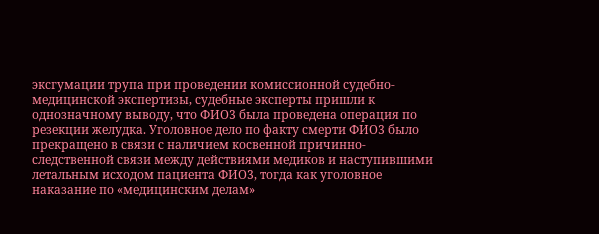эксгумации трупа при проведении комиссионной судебно-медицинской экспертизы, судебные эксперты пришли к однозначному выводу, что ФИО3 была проведена операция по резекции желудка. Уголовное дело по факту смерти ФИО3 было прекращено в связи с наличием косвенной причинно-следственной связи между действиями медиков и наступившими летальным исходом пациента ФИО3, тогда как уголовное наказание по «медицинским делам»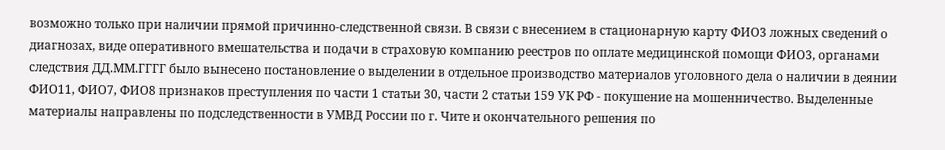возможно только при наличии прямой причинно-следственной связи. В связи с внесением в стационарную карту ФИО3 ложных сведений о диагнозах, виде оперативного вмешательства и подачи в страховую компанию реестров по оплате медицинской помощи ФИО3, органами следствия ДД.ММ.ГГГГ было вынесено постановление о выделении в отдельное производство материалов уголовного дела о наличии в деянии ФИО11, ФИО7, ФИО8 признаков преступления по части 1 статьи 30, части 2 статьи 159 УК РФ - покушение на мошенничество. Выделенные материалы направлены по подследственности в УМВД России по г. Чите и окончательного решения по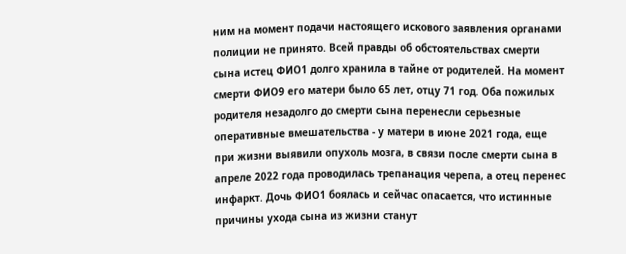ним на момент подачи настоящего искового заявления органами полиции не принято. Всей правды об обстоятельствах смерти сына истец ФИО1 долго хранила в тайне от родителей. На момент смерти ФИО9 его матери было 65 лет, отцу 71 год. Оба пожилых родителя незадолго до смерти сына перенесли серьезные оперативные вмешательства - у матери в июне 2021 года, еще при жизни выявили опухоль мозга, в связи после смерти сына в апреле 2022 года проводилась трепанация черепа, а отец перенес инфаркт. Дочь ФИО1 боялась и сейчас опасается, что истинные причины ухода сына из жизни станут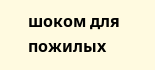шоком для пожилых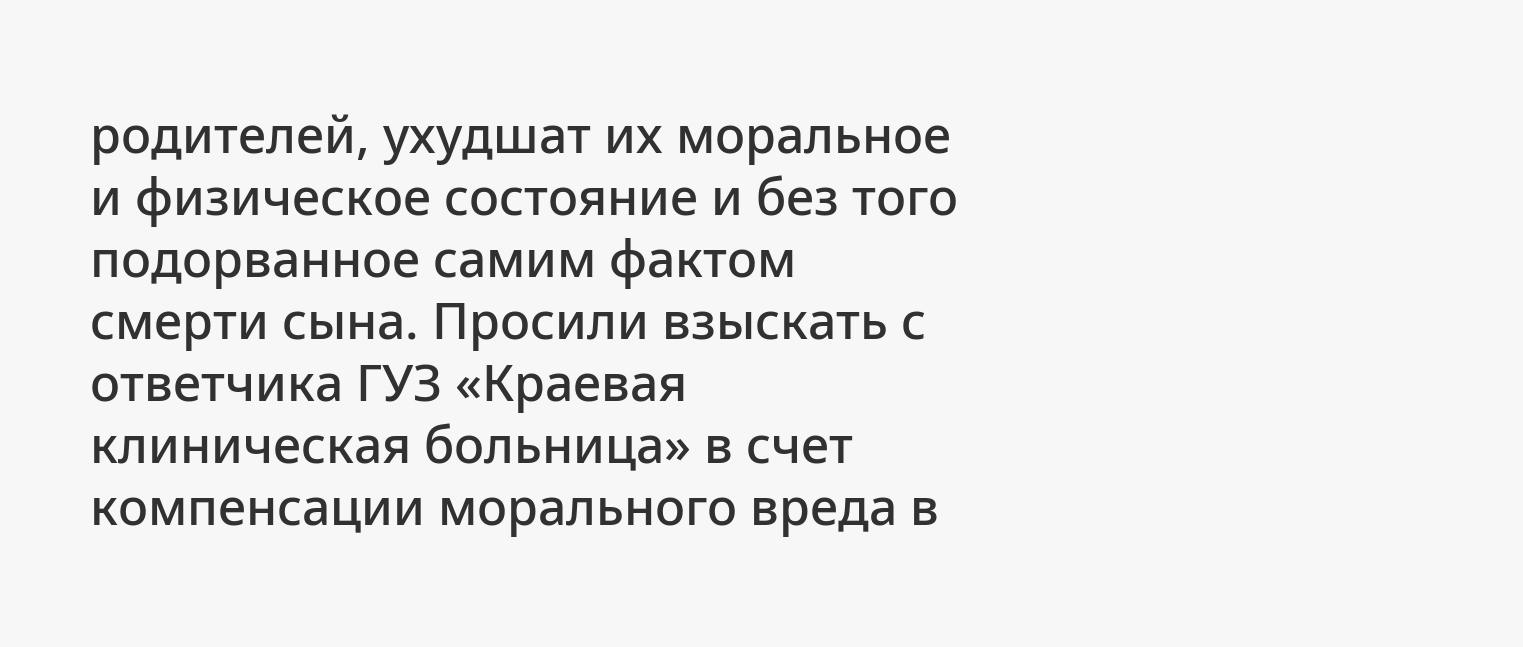родителей, ухудшат их моральное и физическое состояние и без того подорванное самим фактом смерти сына. Просили взыскать с ответчика ГУЗ «Краевая клиническая больница» в счет компенсации морального вреда в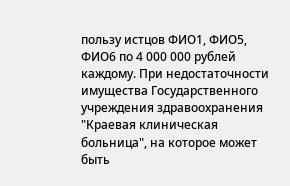пользу истцов ФИО1, ФИО5, ФИО6 по 4 000 000 рублей каждому. При недостаточности имущества Государственного учреждения здравоохранения "Краевая клиническая больница", на которое может быть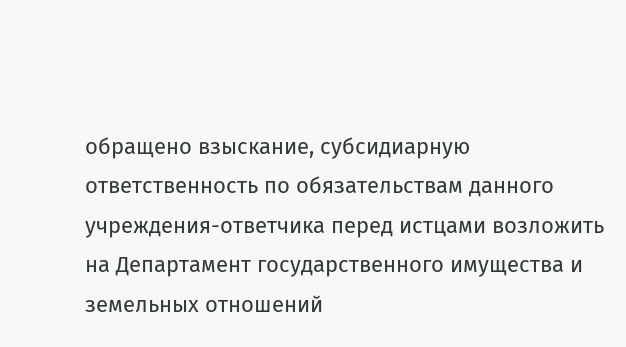обращено взыскание, субсидиарную ответственность по обязательствам данного учреждения-ответчика перед истцами возложить на Департамент государственного имущества и земельных отношений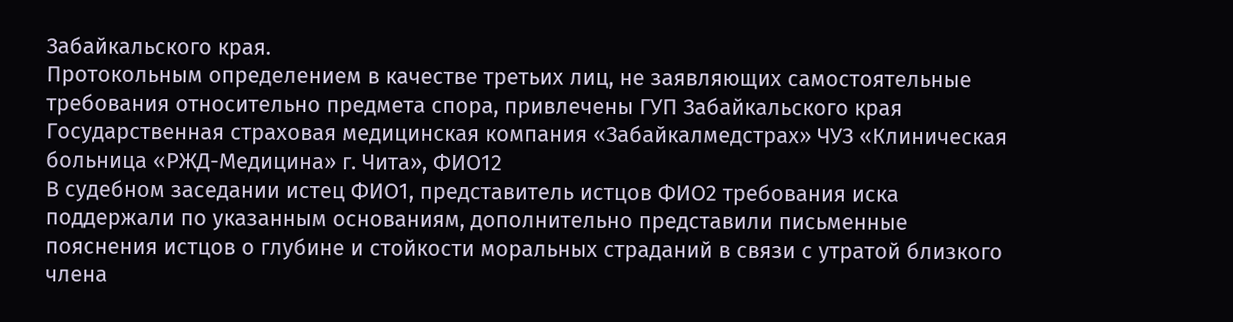Забайкальского края.
Протокольным определением в качестве третьих лиц, не заявляющих самостоятельные требования относительно предмета спора, привлечены ГУП Забайкальского края Государственная страховая медицинская компания «Забайкалмедстрах» ЧУЗ «Клиническая больница «РЖД-Медицина» г. Чита», ФИО12
В судебном заседании истец ФИО1, представитель истцов ФИО2 требования иска поддержали по указанным основаниям, дополнительно представили письменные пояснения истцов о глубине и стойкости моральных страданий в связи с утратой близкого члена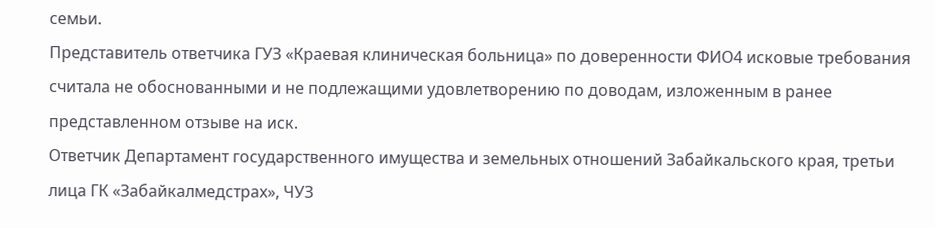семьи.
Представитель ответчика ГУЗ «Краевая клиническая больница» по доверенности ФИО4 исковые требования считала не обоснованными и не подлежащими удовлетворению по доводам, изложенным в ранее представленном отзыве на иск.
Ответчик Департамент государственного имущества и земельных отношений Забайкальского края, третьи лица ГК «Забайкалмедстрах», ЧУЗ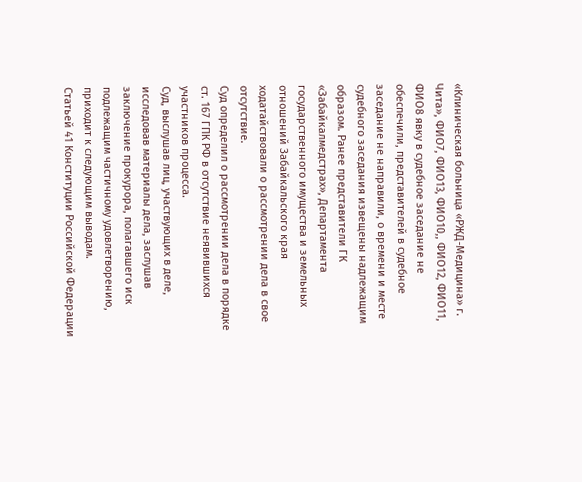«Клиническая больница «РЖД-Медицина» г. Чита», ФИО7, ФИО13, ФИО10,, ФИО12, ФИО11, ФИО8 явку в судебное заседание не обеспечили, представителей в судебное заседание не направили, о времени и месте судебного заседания извещены надлежащим образом. Ранее представители ГК «Забайкалмедстрах», Департамента государственного имущества и земельных отношений Забайкальского края ходатайствовали о рассмотрении дела в свое отсутствие.
Суд определил о рассмотрении дела в порядке ст. 167 ГПК РФ в отсутствие неявившихся участников процесса.
Суд, выслушав лиц, участвующих в деле, исследовав материалы дела, заслушав заключение прокурора, полагавшего иск подлежащим частичному удовлетворению, приходит к следующим выводам.
Статьей 41 Конституции Российской Федерации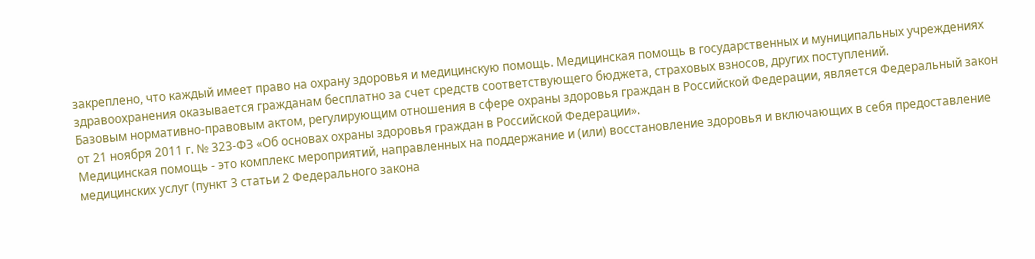закреплено, что каждый имеет право на охрану здоровья и медицинскую помощь. Медицинская помощь в государственных и муниципальных учреждениях здравоохранения оказывается гражданам бесплатно за счет средств соответствующего бюджета, страховых взносов, других поступлений.
Базовым нормативно-правовым актом, регулирующим отношения в сфере охраны здоровья граждан в Российской Федерации, является Федеральный закон от 21 ноября 2011 г. № 323-ФЗ «Об основах охраны здоровья граждан в Российской Федерации».
Медицинская помощь - это комплекс мероприятий, направленных на поддержание и (или) восстановление здоровья и включающих в себя предоставление медицинских услуг (пункт 3 статьи 2 Федерального закона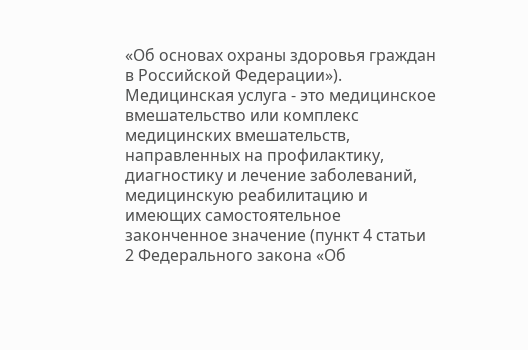«Об основах охраны здоровья граждан в Российской Федерации»).
Медицинская услуга - это медицинское вмешательство или комплекс медицинских вмешательств, направленных на профилактику, диагностику и лечение заболеваний, медицинскую реабилитацию и имеющих самостоятельное законченное значение (пункт 4 статьи 2 Федерального закона «Об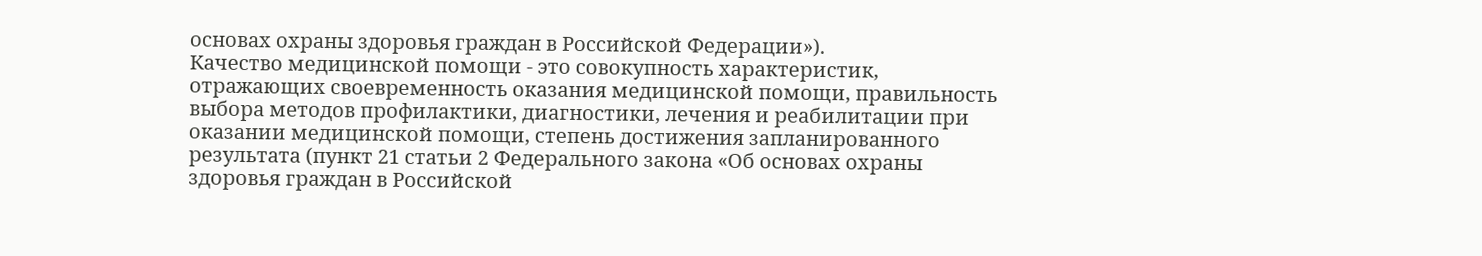основах охраны здоровья граждан в Российской Федерации»).
Качество медицинской помощи - это совокупность характеристик, отражающих своевременность оказания медицинской помощи, правильность выбора методов профилактики, диагностики, лечения и реабилитации при оказании медицинской помощи, степень достижения запланированного результата (пункт 21 статьи 2 Федерального закона «Об основах охраны здоровья граждан в Российской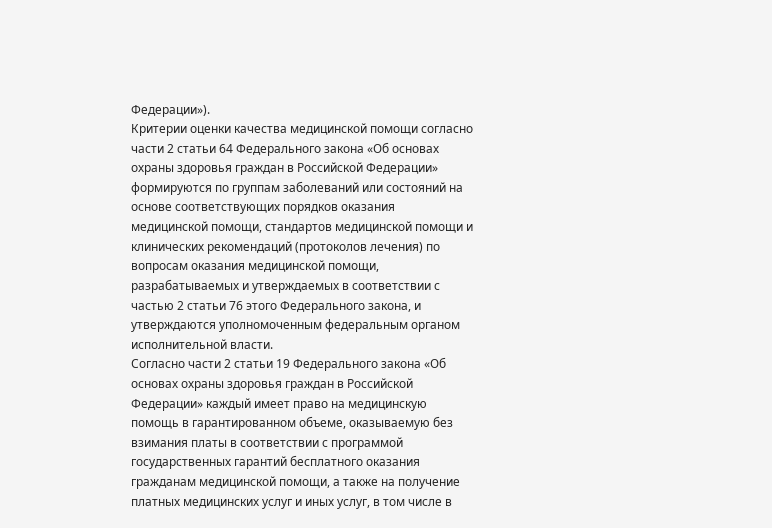Федерации»).
Критерии оценки качества медицинской помощи согласно части 2 статьи 64 Федерального закона «Об основах охраны здоровья граждан в Российской Федерации» формируются по группам заболеваний или состояний на основе соответствующих порядков оказания медицинской помощи, стандартов медицинской помощи и клинических рекомендаций (протоколов лечения) по вопросам оказания медицинской помощи, разрабатываемых и утверждаемых в соответствии с частью 2 статьи 76 этого Федерального закона, и утверждаются уполномоченным федеральным органом исполнительной власти.
Согласно части 2 статьи 19 Федерального закона «Об основах охраны здоровья граждан в Российской Федерации» каждый имеет право на медицинскую помощь в гарантированном объеме, оказываемую без взимания платы в соответствии с программой государственных гарантий бесплатного оказания гражданам медицинской помощи, а также на получение платных медицинских услуг и иных услуг, в том числе в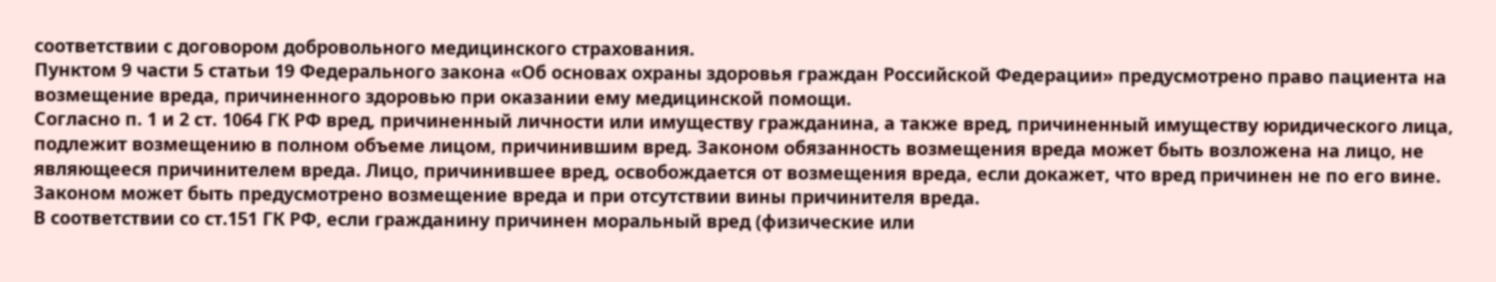соответствии с договором добровольного медицинского страхования.
Пунктом 9 части 5 статьи 19 Федерального закона «Об основах охраны здоровья граждан Российской Федерации» предусмотрено право пациента на возмещение вреда, причиненного здоровью при оказании ему медицинской помощи.
Согласно п. 1 и 2 ст. 1064 ГК РФ вред, причиненный личности или имуществу гражданина, а также вред, причиненный имуществу юридического лица, подлежит возмещению в полном объеме лицом, причинившим вред. Законом обязанность возмещения вреда может быть возложена на лицо, не являющееся причинителем вреда. Лицо, причинившее вред, освобождается от возмещения вреда, если докажет, что вред причинен не по его вине. Законом может быть предусмотрено возмещение вреда и при отсутствии вины причинителя вреда.
В соответствии со ст.151 ГК РФ, если гражданину причинен моральный вред (физические или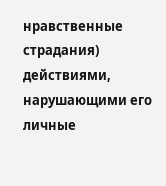нравственные страдания) действиями, нарушающими его личные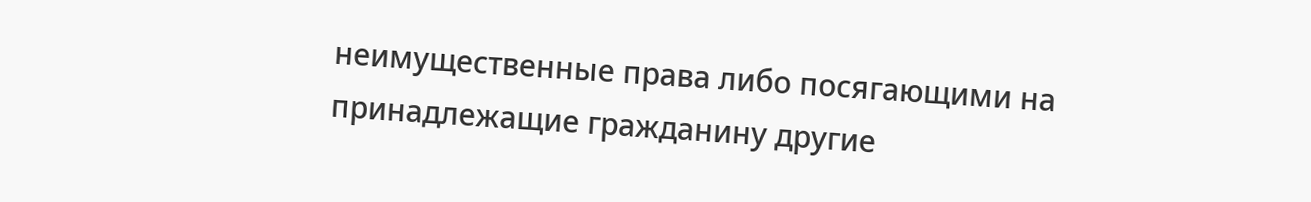неимущественные права либо посягающими на принадлежащие гражданину другие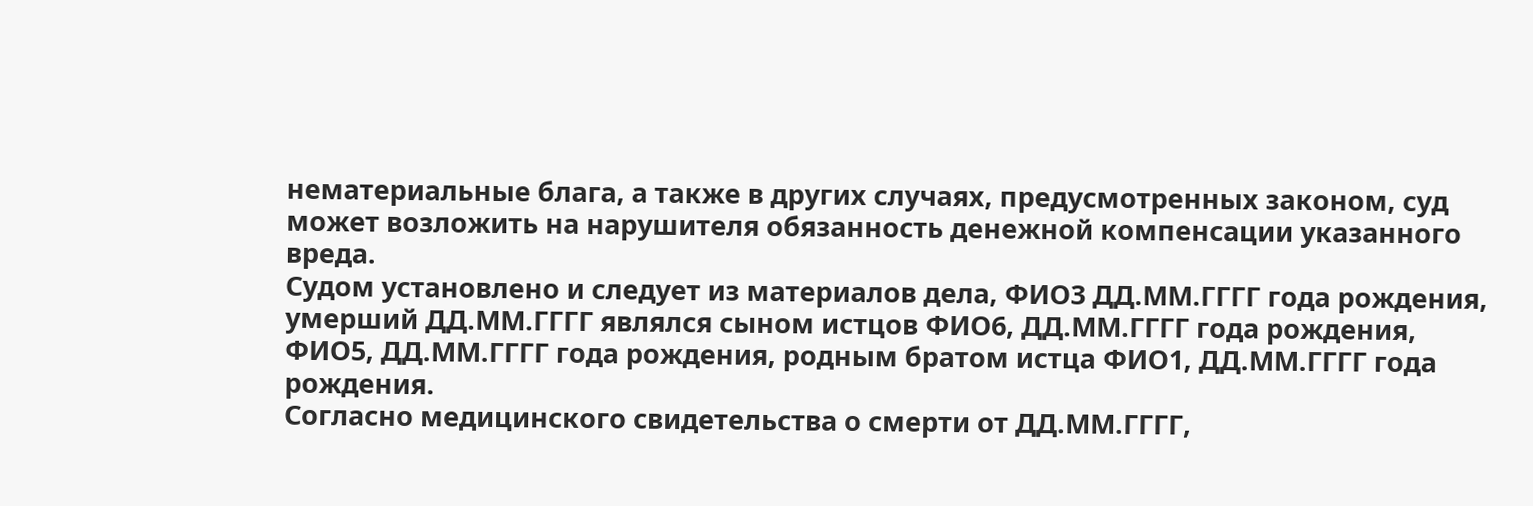нематериальные блага, а также в других случаях, предусмотренных законом, суд может возложить на нарушителя обязанность денежной компенсации указанного вреда.
Судом установлено и следует из материалов дела, ФИО3 ДД.ММ.ГГГГ года рождения, умерший ДД.ММ.ГГГГ являлся сыном истцов ФИО6, ДД.ММ.ГГГГ года рождения, ФИО5, ДД.ММ.ГГГГ года рождения, родным братом истца ФИО1, ДД.ММ.ГГГГ года рождения.
Согласно медицинского свидетельства о смерти от ДД.ММ.ГГГГ,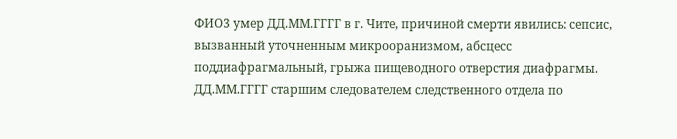ФИО3 умер ДД.ММ.ГГГГ в г. Чите, причиной смерти явились: сепсис, вызванный уточненным микрооранизмом, абсцесс поддиафрагмальный, грыжа пищеводного отверстия диафрагмы.
ДД.ММ.ГГГГ старшим следователем следственного отдела по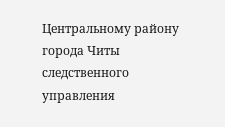Центральному району города Читы следственного управления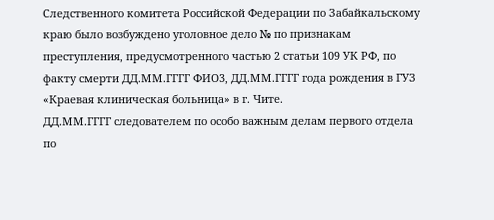Следственного комитета Российской Федерации по Забайкальскому краю было возбуждено уголовное дело № по признакам преступления, предусмотренного частью 2 статьи 109 УК РФ, по факту смерти ДД.ММ.ГГГГ ФИО3, ДД.ММ.ГГГГ года рождения в ГУЗ «Краевая клиническая больница» в г. Чите.
ДД.ММ.ГГГГ следователем по особо важным делам первого отдела по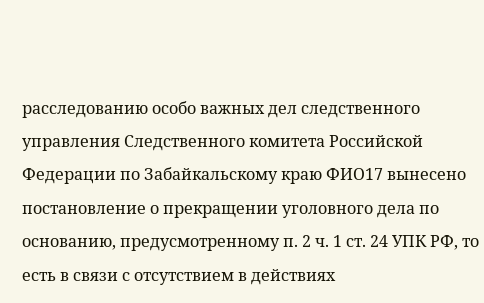расследованию особо важных дел следственного управления Следственного комитета Российской Федерации по Забайкальскому краю ФИО17 вынесено постановление о прекращении уголовного дела по основанию, предусмотренному п. 2 ч. 1 ст. 24 УПК РФ, то есть в связи с отсутствием в действиях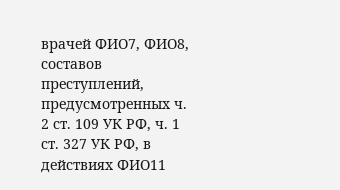врачей ФИО7, ФИО8, составов преступлений, предусмотренных ч. 2 ст. 109 УК РФ, ч. 1 ст. 327 УК РФ, в действиях ФИО11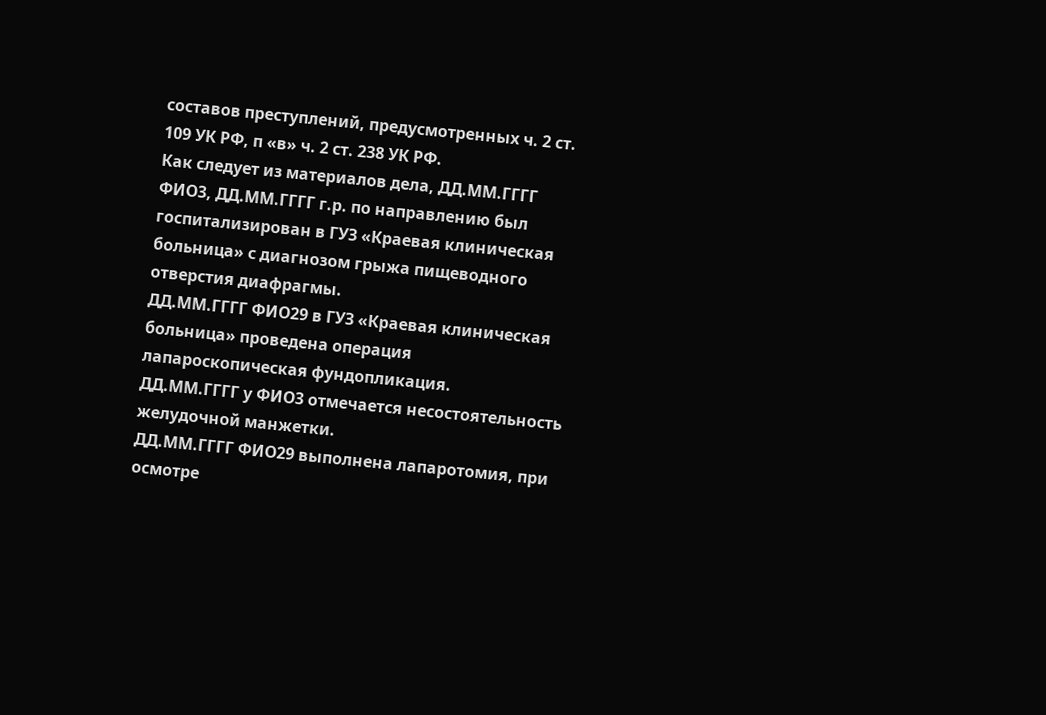составов преступлений, предусмотренных ч. 2 ст. 109 УК РФ, п «в» ч. 2 ст. 238 УК РФ.
Как следует из материалов дела, ДД.ММ.ГГГГ ФИО3, ДД.ММ.ГГГГ г.р. по направлению был госпитализирован в ГУЗ «Краевая клиническая больница» с диагнозом грыжа пищеводного отверстия диафрагмы.
ДД.ММ.ГГГГ ФИО29 в ГУЗ «Краевая клиническая больница» проведена операция лапароскопическая фундопликация.
ДД.ММ.ГГГГ у ФИО3 отмечается несостоятельность желудочной манжетки.
ДД.ММ.ГГГГ ФИО29 выполнена лапаротомия, при осмотре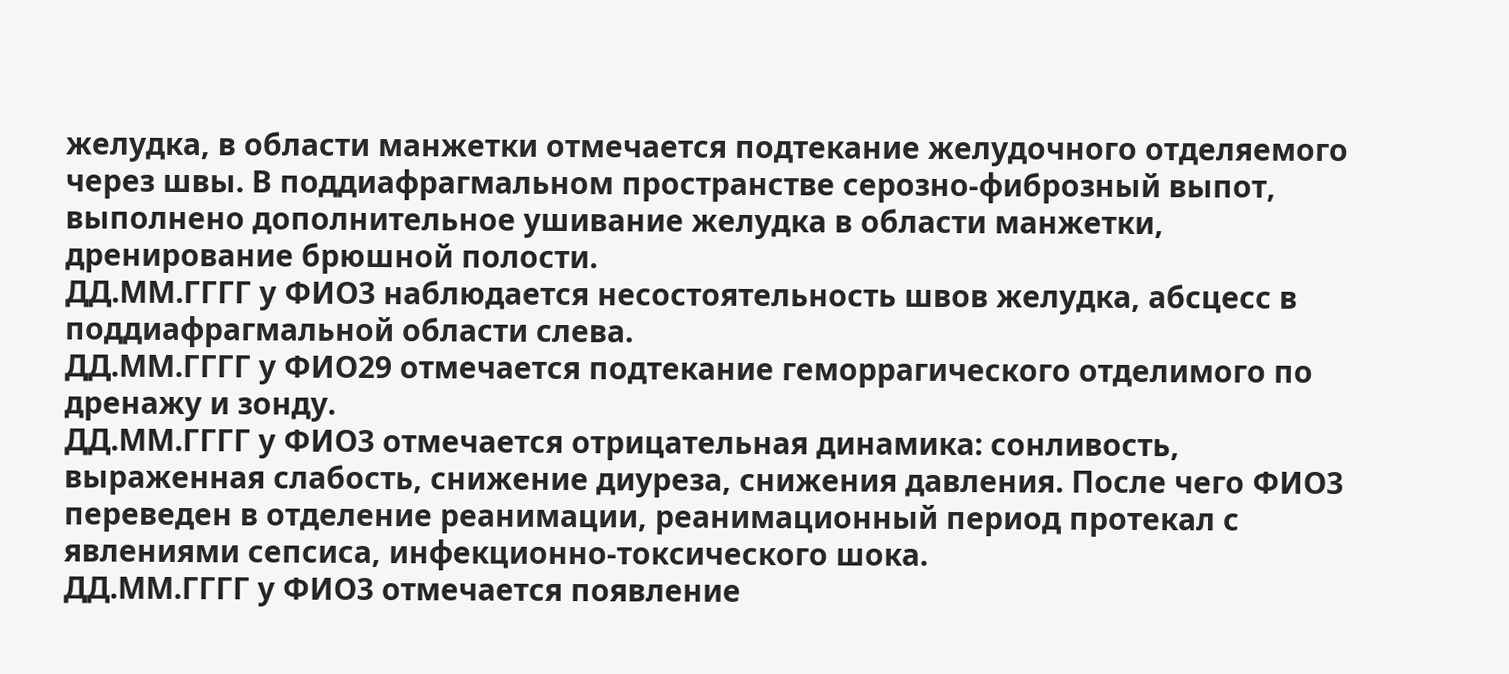желудка, в области манжетки отмечается подтекание желудочного отделяемого через швы. В поддиафрагмальном пространстве серозно-фиброзный выпот, выполнено дополнительное ушивание желудка в области манжетки, дренирование брюшной полости.
ДД.ММ.ГГГГ у ФИО3 наблюдается несостоятельность швов желудка, абсцесс в поддиафрагмальной области слева.
ДД.ММ.ГГГГ у ФИО29 отмечается подтекание геморрагического отделимого по дренажу и зонду.
ДД.ММ.ГГГГ у ФИО3 отмечается отрицательная динамика: сонливость, выраженная слабость, снижение диуреза, снижения давления. После чего ФИО3 переведен в отделение реанимации, реанимационный период протекал с явлениями сепсиса, инфекционно-токсического шока.
ДД.ММ.ГГГГ у ФИО3 отмечается появление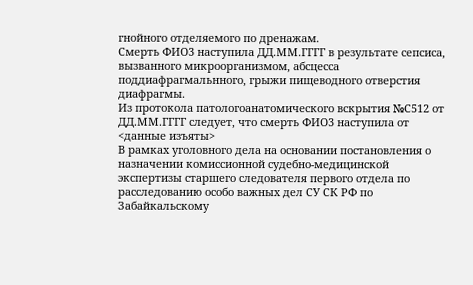гнойного отделяемого по дренажам.
Смерть ФИО3 наступила ДД.ММ.ГГГГ в результате сепсиса, вызванного микроорганизмом, абсцесса поддиафрагмальнного, грыжи пищеводного отверстия диафрагмы.
Из протокола патологоанатомического вскрытия №С512 от ДД.ММ.ГГГГ следует, что смерть ФИО3 наступила от <данные изъяты>
В рамках уголовного дела на основании постановления о назначении комиссионной судебно-медицинской экспертизы старшего следователя первого отдела по расследованию особо важных дел СУ СК РФ по Забайкальскому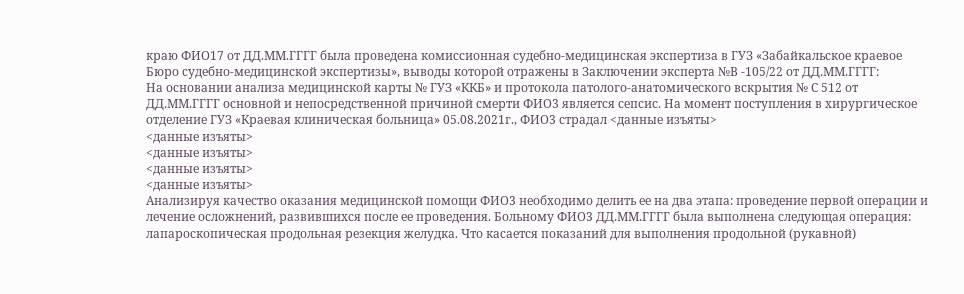краю ФИО17 от ДД.ММ.ГГГГ была проведена комиссионная судебно-медицинская экспертиза в ГУЗ «Забайкальское краевое Бюро судебно-медицинской экспертизы», выводы которой отражены в Заключении эксперта №В -105/22 от ДД.ММ.ГГГГ:
На основании анализа медицинской карты № ГУЗ «ККБ» и протокола патолого-анатомического вскрытия № С 512 от ДД.ММ.ГГГГ основной и непосредственной причиной смерти ФИО3 является сепсис. На момент поступления в хирургическое отделение ГУЗ «Краевая клиническая больница» 05.08.2021г., ФИО3 страдал <данные изъяты>
<данные изъяты>
<данные изъяты>
<данные изъяты>
<данные изъяты>
Анализируя качество оказания медицинской помощи ФИО3 необходимо делить ее на два этапа: проведение первой операции и лечение осложнений, развившихся после ее проведения. Больному ФИО3 ДД.ММ.ГГГГ была выполнена следующая операция: лапароскопическая продольная резекция желудка. Что касается показаний для выполнения продольной (рукавной)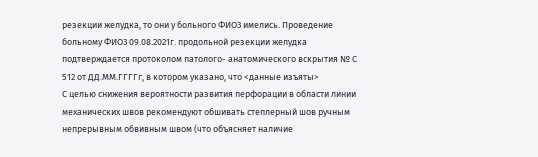резекции желудка, то они у больного ФИО3 имелись. Проведение больному ФИО3 09.08.2021г. продольной резекции желудка подтверждается протоколом патолого- анатомического вскрытия № С 512 от ДД.ММ.ГГГГг, в котором указано, что <данные изъяты>
С целью снижения вероятности развития перфорации в области линии механических швов рекомендуют обшивать степлерный шов ручным непрерывным обвивным швом (что объясняет наличие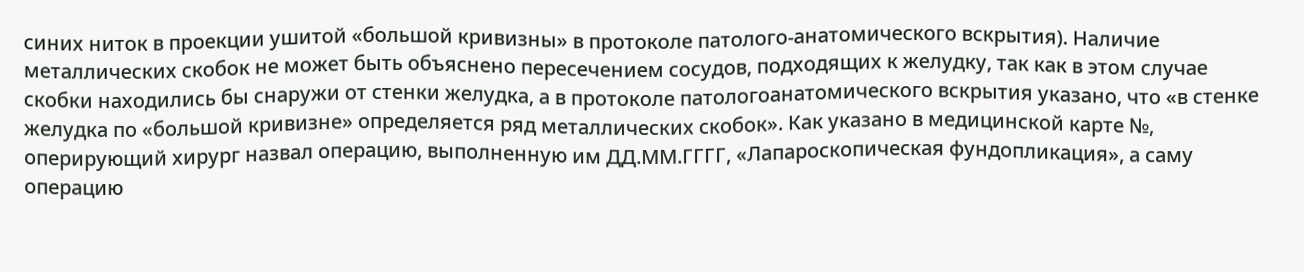синих ниток в проекции ушитой «большой кривизны» в протоколе патолого-анатомического вскрытия). Наличие металлических скобок не может быть объяснено пересечением сосудов, подходящих к желудку, так как в этом случае скобки находились бы снаружи от стенки желудка, а в протоколе патологоанатомического вскрытия указано, что «в стенке желудка по «большой кривизне» определяется ряд металлических скобок». Как указано в медицинской карте №, оперирующий хирург назвал операцию, выполненную им ДД.ММ.ГГГГ, «Лапароскопическая фундопликация», а саму операцию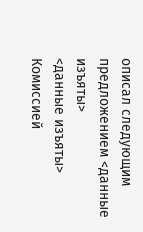описал следующим предложением <данные изъяты>
<данные изъяты>
Комиссией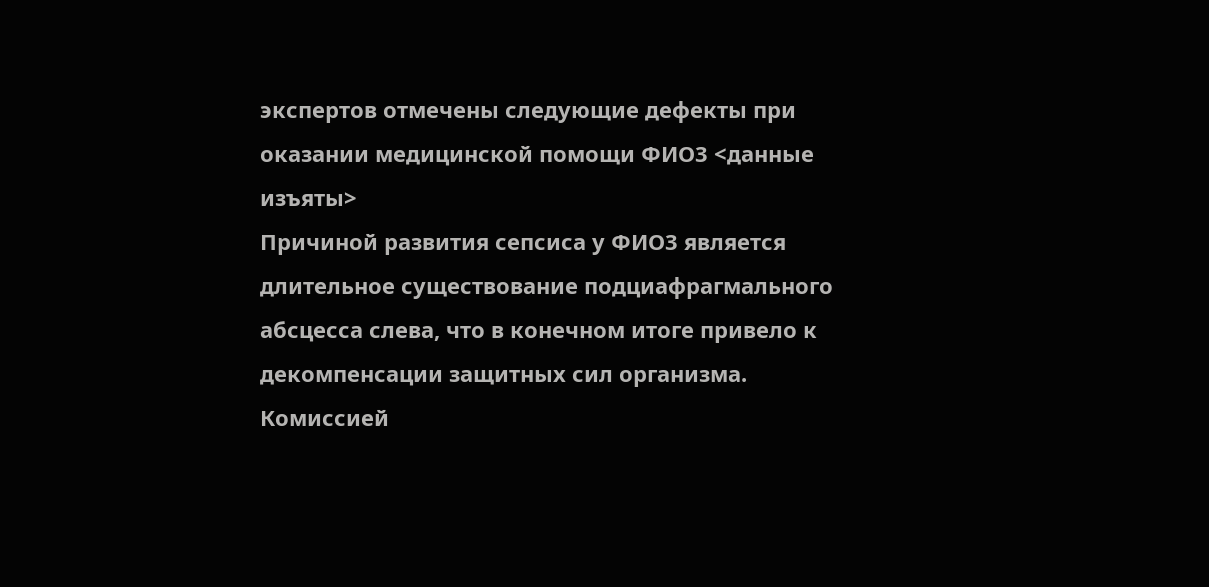экспертов отмечены следующие дефекты при оказании медицинской помощи ФИО3 <данные изъяты>
Причиной развития сепсиса у ФИО3 является длительное существование подциафрагмального абсцесса слева, что в конечном итоге привело к декомпенсации защитных сил организма.
Комиссией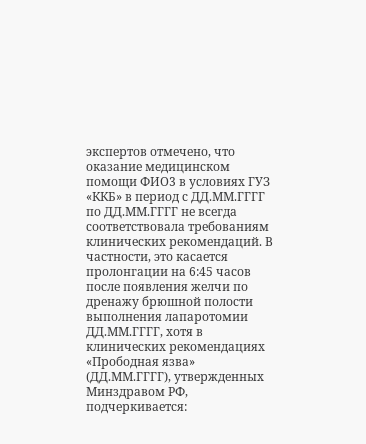экспертов отмечено, что оказание медицинском помощи ФИО3 в условиях ГУЗ «ККБ» в период с ДД.ММ.ГГГГ по ДД.ММ.ГГГГ не всегда соответствовала требованиям клинических рекомендаций. В частности, это касается пролонгации на 6:45 часов после появления желчи по дренажу брюшной полости выполнения лапаротомии ДД.ММ.ГГГГ, хотя в клинических рекомендациях «Прободная язва» (ДД.ММ.ГГГГ), утвержденных Минздравом РФ, подчеркивается: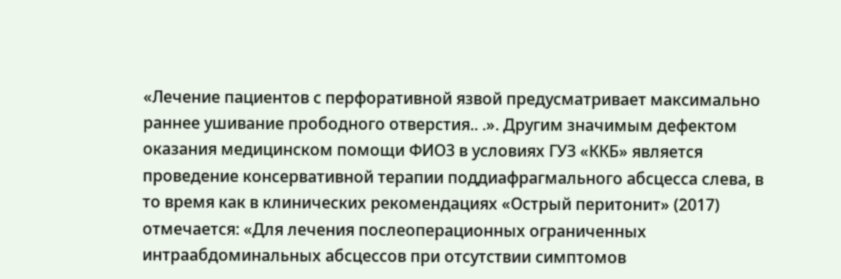«Лечение пациентов с перфоративной язвой предусматривает максимально раннее ушивание прободного отверстия.. .». Другим значимым дефектом оказания медицинском помощи ФИО3 в условиях ГУЗ «ККБ» является проведение консервативной терапии поддиафрагмального абсцесса слева, в то время как в клинических рекомендациях «Острый перитонит» (2017) отмечается: «Для лечения послеоперационных ограниченных интраабдоминальных абсцессов при отсутствии симптомов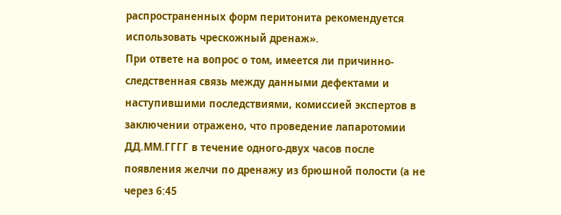распространенных форм перитонита рекомендуется использовать чрескожный дренаж».
При ответе на вопрос о том, имеется ли причинно-следственная связь между данными дефектами и наступившими последствиями, комиссией экспертов в заключении отражено, что проведение лапаротомии ДД.ММ.ГГГГ в течение одного-двух часов после появления желчи по дренажу из брюшной полости (а не через 6:45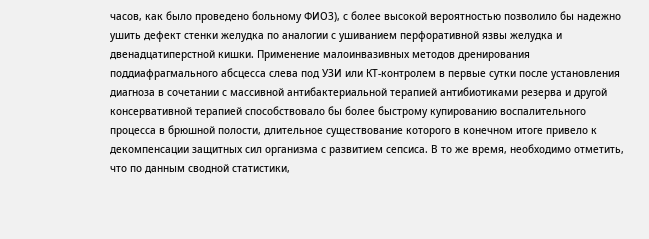часов, как было проведено больному ФИО3), с более высокой вероятностью позволило бы надежно ушить дефект стенки желудка по аналогии с ушиванием перфоративной язвы желудка и двенадцатиперстной кишки. Применение малоинвазивных методов дренирования поддиафрагмального абсцесса слева под УЗИ или КТ-контролем в первые сутки после установления диагноза в сочетании с массивной антибактериальной терапией антибиотиками резерва и другой консервативной терапией способствовало бы более быстрому купированию воспалительного процесса в брюшной полости, длительное существование которого в конечном итоге привело к декомпенсации защитных сил организма с развитием сепсиса. В то же время, необходимо отметить, что по данным сводной статистики,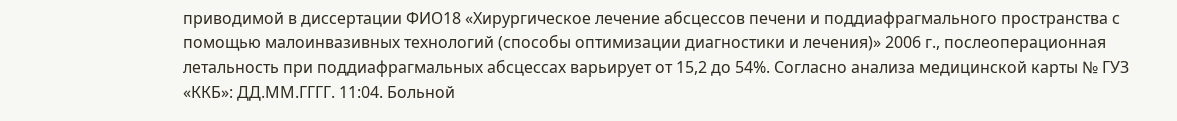приводимой в диссертации ФИО18 «Хирургическое лечение абсцессов печени и поддиафрагмального пространства с помощью малоинвазивных технологий (способы оптимизации диагностики и лечения)» 2006 г., послеоперационная летальность при поддиафрагмальных абсцессах варьирует от 15,2 до 54%. Согласно анализа медицинской карты № ГУЗ «ККБ»: ДД.ММ.ГГГГ. 11:04. Больной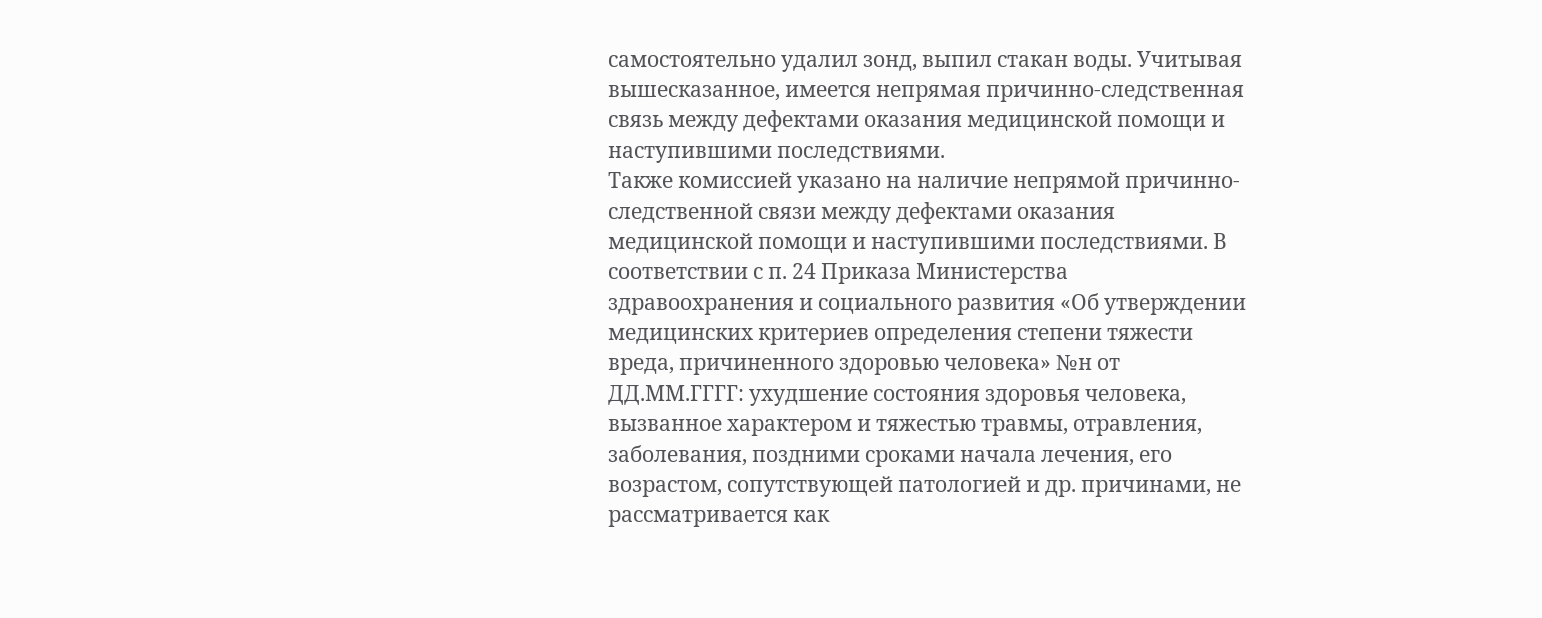самостоятельно удалил зонд, выпил стакан воды. Учитывая вышесказанное, имеется непрямая причинно-следственная связь между дефектами оказания медицинской помощи и наступившими последствиями.
Также комиссией указано на наличие непрямой причинно-следственной связи между дефектами оказания медицинской помощи и наступившими последствиями. В соответствии с п. 24 Приказа Министерства здравоохранения и социального развития «Об утверждении медицинских критериев определения степени тяжести вреда, причиненного здоровью человека» №н от ДД.ММ.ГГГГ: ухудшение состояния здоровья человека, вызванное характером и тяжестью травмы, отравления, заболевания, поздними сроками начала лечения, его возрастом, сопутствующей патологией и др. причинами, не рассматривается как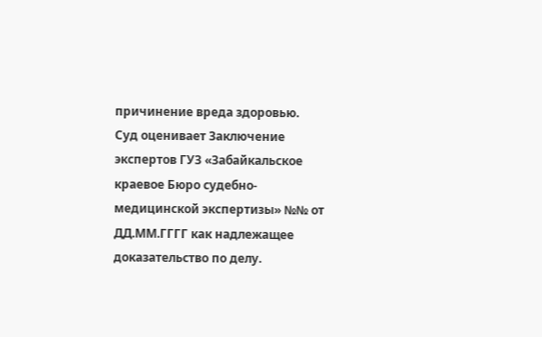причинение вреда здоровью.
Суд оценивает Заключение экспертов ГУЗ «Забайкальское краевое Бюро судебно-медицинской экспертизы» №№ от ДД.ММ.ГГГГ как надлежащее доказательство по делу.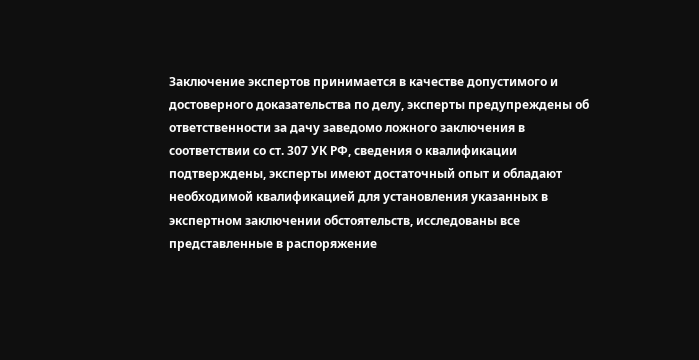Заключение экспертов принимается в качестве допустимого и достоверного доказательства по делу, эксперты предупреждены об ответственности за дачу заведомо ложного заключения в соответствии со ст. 307 УК РФ, сведения о квалификации подтверждены, эксперты имеют достаточный опыт и обладают необходимой квалификацией для установления указанных в экспертном заключении обстоятельств, исследованы все представленные в распоряжение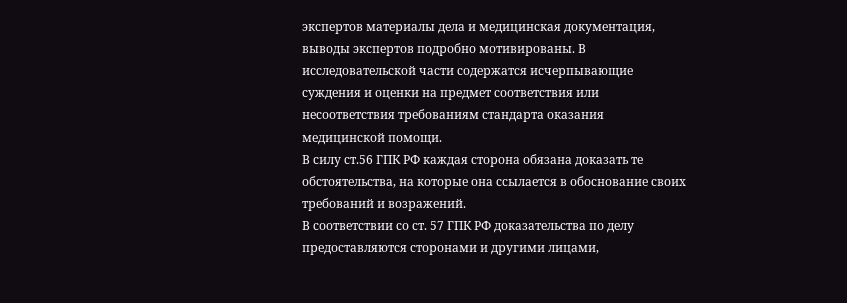экспертов материалы дела и медицинская документация, выводы экспертов подробно мотивированы. В исследовательской части содержатся исчерпывающие суждения и оценки на предмет соответствия или несоответствия требованиям стандарта оказания медицинской помощи.
В силу ст.56 ГПК РФ каждая сторона обязана доказать те обстоятельства, на которые она ссылается в обоснование своих требований и возражений.
В соответствии со ст. 57 ГПК РФ доказательства по делу предоставляются сторонами и другими лицами,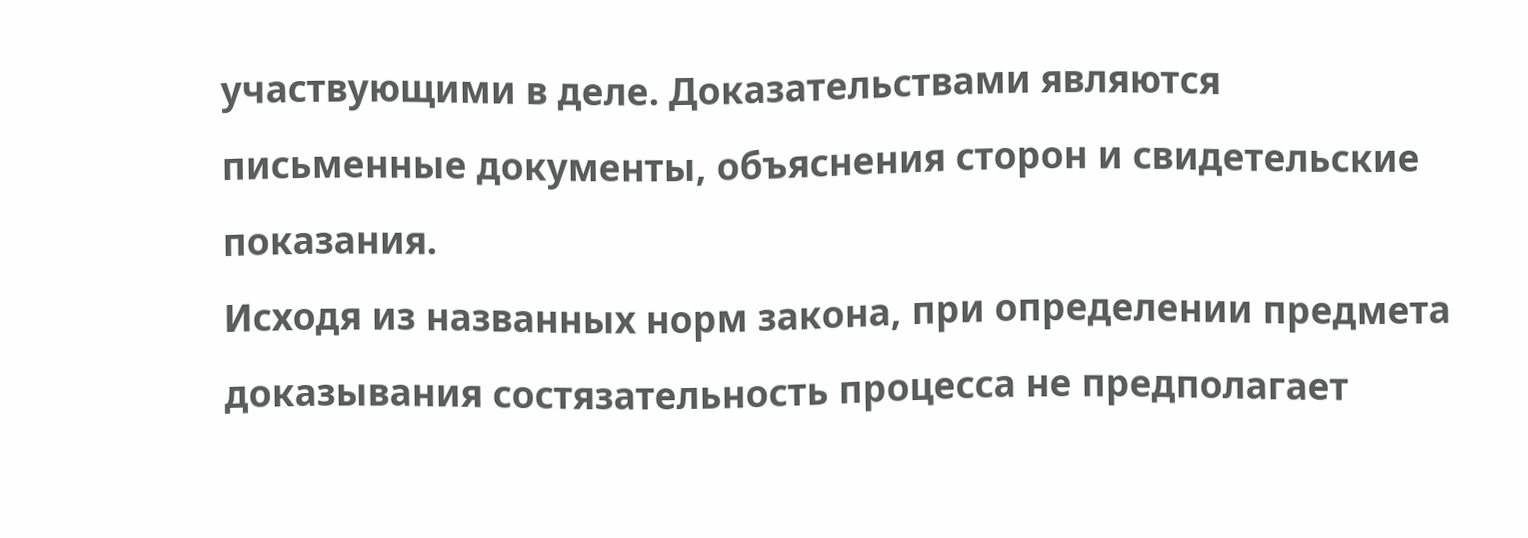участвующими в деле. Доказательствами являются письменные документы, объяснения сторон и свидетельские показания.
Исходя из названных норм закона, при определении предмета доказывания состязательность процесса не предполагает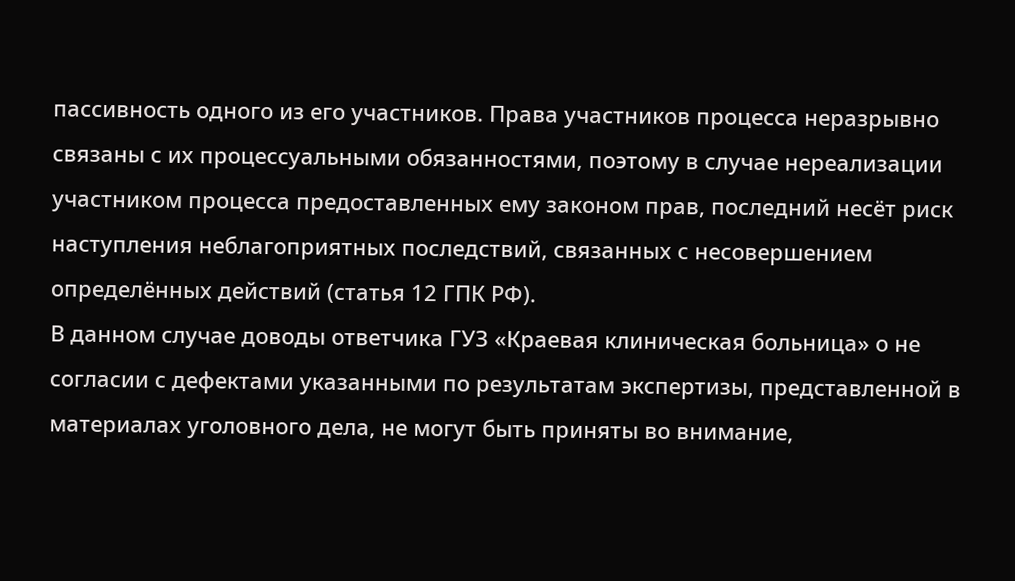пассивность одного из его участников. Права участников процесса неразрывно связаны с их процессуальными обязанностями, поэтому в случае нереализации участником процесса предоставленных ему законом прав, последний несёт риск наступления неблагоприятных последствий, связанных с несовершением определённых действий (статья 12 ГПК РФ).
В данном случае доводы ответчика ГУЗ «Краевая клиническая больница» о не согласии с дефектами указанными по результатам экспертизы, представленной в материалах уголовного дела, не могут быть приняты во внимание,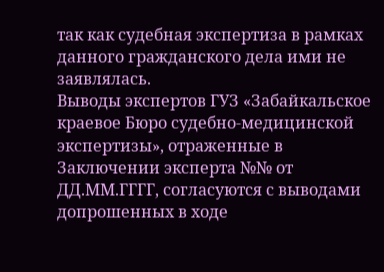так как судебная экспертиза в рамках данного гражданского дела ими не заявлялась.
Выводы экспертов ГУЗ «Забайкальское краевое Бюро судебно-медицинской экспертизы», отраженные в Заключении эксперта №№ от ДД.ММ.ГГГГ, согласуются с выводами допрошенных в ходе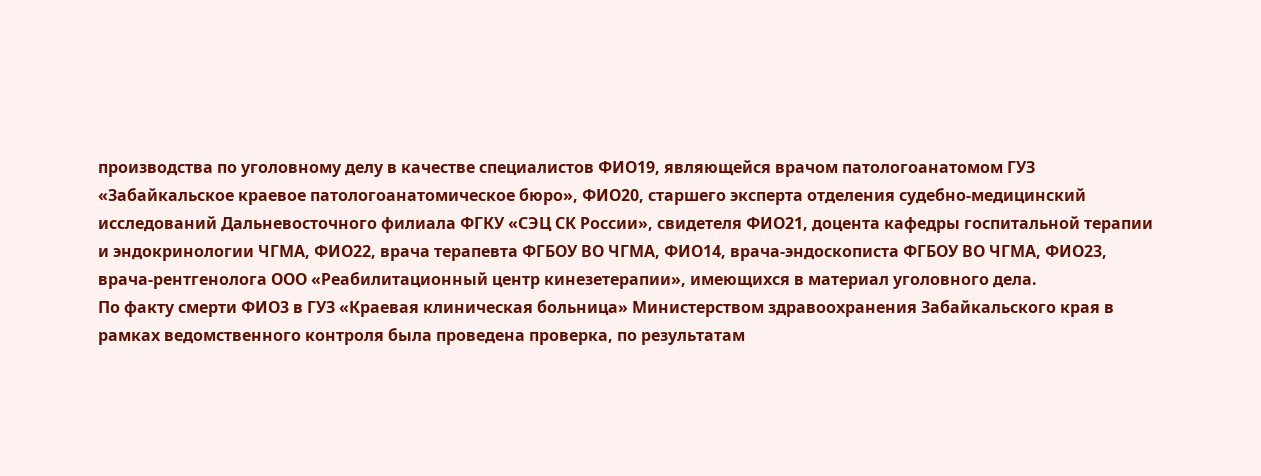производства по уголовному делу в качестве специалистов ФИО19, являющейся врачом патологоанатомом ГУЗ «Забайкальское краевое патологоанатомическое бюро», ФИО20, старшего эксперта отделения судебно-медицинский исследований Дальневосточного филиала ФГКУ «СЭЦ СК России», свидетеля ФИО21, доцента кафедры госпитальной терапии и эндокринологии ЧГМА, ФИО22, врача терапевта ФГБОУ ВО ЧГМА, ФИО14, врача-эндоскописта ФГБОУ ВО ЧГМА, ФИО23, врача-рентгенолога ООО «Реабилитационный центр кинезетерапии», имеющихся в материал уголовного дела.
По факту смерти ФИО3 в ГУЗ «Краевая клиническая больница» Министерством здравоохранения Забайкальского края в рамках ведомственного контроля была проведена проверка, по результатам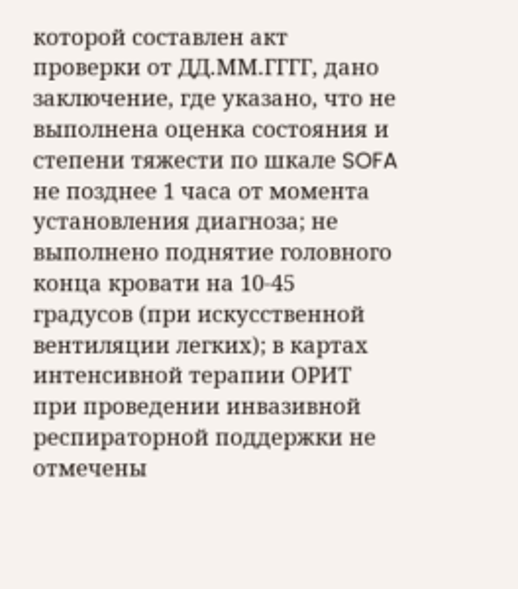которой составлен акт проверки от ДД.ММ.ГГГГ, дано заключение, где указано, что не выполнена оценка состояния и степени тяжести по шкале SOFA не позднее 1 часа от момента установления диагноза; не выполнено поднятие головного конца кровати на 10-45 градусов (при искусственной вентиляции легких); в картах интенсивной терапии ОРИТ при проведении инвазивной респираторной поддержки не отмечены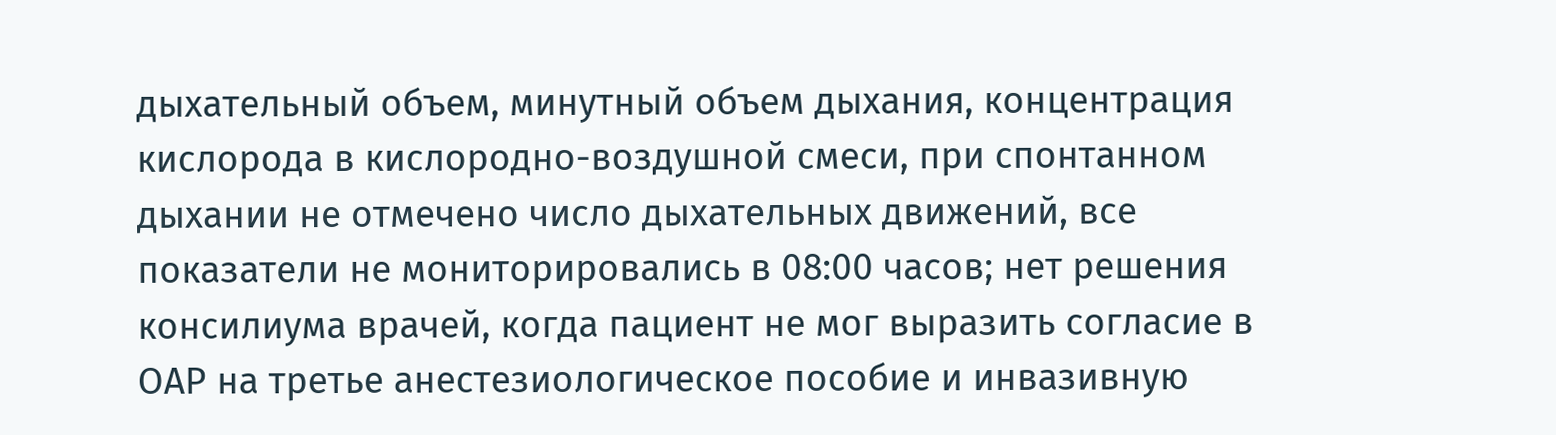дыхательный объем, минутный объем дыхания, концентрация кислорода в кислородно-воздушной смеси, при спонтанном дыхании не отмечено число дыхательных движений, все показатели не мониторировались в 08:00 часов; нет решения консилиума врачей, когда пациент не мог выразить согласие в ОАР на третье анестезиологическое пособие и инвазивную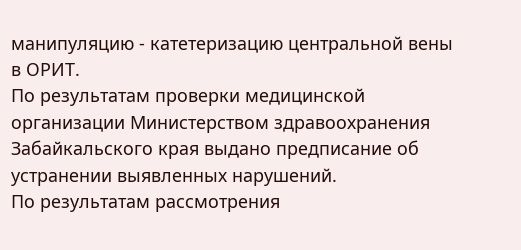манипуляцию - катетеризацию центральной вены в ОРИТ.
По результатам проверки медицинской организации Министерством здравоохранения Забайкальского края выдано предписание об устранении выявленных нарушений.
По результатам рассмотрения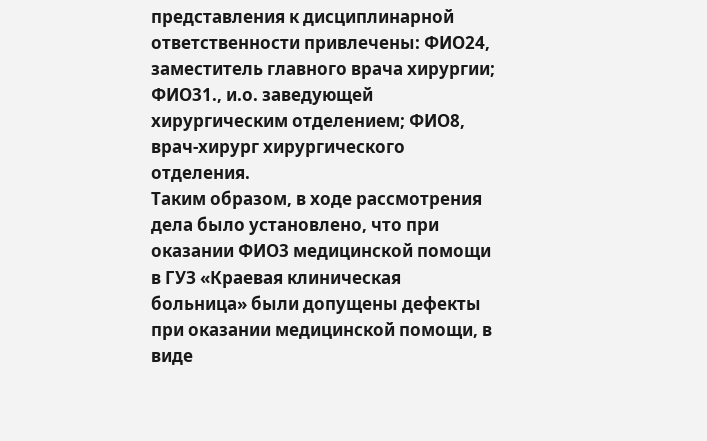представления к дисциплинарной ответственности привлечены: ФИО24, заместитель главного врача хирургии; ФИО31., и.о. заведующей хирургическим отделением; ФИО8, врач-хирург хирургического отделения.
Таким образом, в ходе рассмотрения дела было установлено, что при оказании ФИО3 медицинской помощи в ГУЗ «Краевая клиническая больница» были допущены дефекты при оказании медицинской помощи, в виде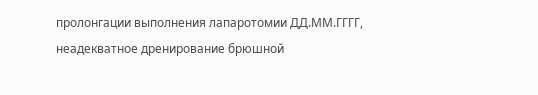пролонгации выполнения лапаротомии ДД.ММ.ГГГГ, неадекватное дренирование брюшной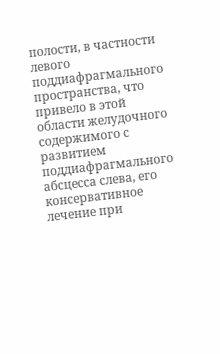полости, в частности левого поддиафрагмального пространства, что привело в этой области желудочного содержимого с развитием поддиафрагмального абсцесса слева, его консервативное лечение при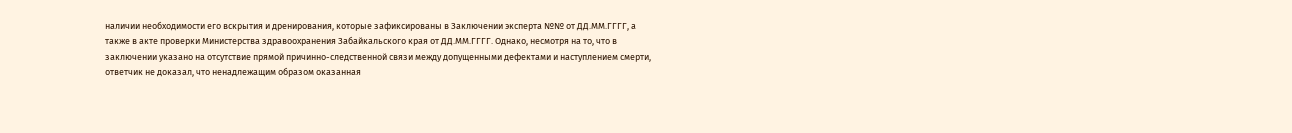наличии необходимости его вскрытия и дренирования, которые зафиксированы в Заключении эксперта №№ от ДД.ММ.ГГГГ, а также в акте проверки Министерства здравоохранения Забайкальского края от ДД.ММ.ГГГГ. Однако, несмотря на то, что в заключении указано на отсутствие прямой причинно-следственной связи между допущенными дефектами и наступлением смерти, ответчик не доказал, что ненадлежащим образом оказанная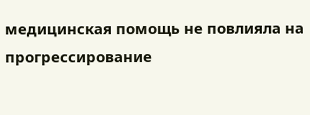медицинская помощь не повлияла на прогрессирование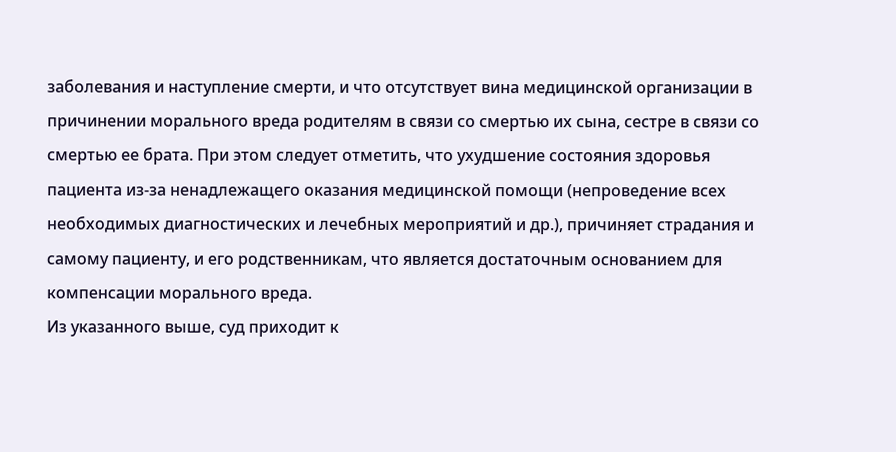заболевания и наступление смерти, и что отсутствует вина медицинской организации в причинении морального вреда родителям в связи со смертью их сына, сестре в связи со смертью ее брата. При этом следует отметить, что ухудшение состояния здоровья пациента из-за ненадлежащего оказания медицинской помощи (непроведение всех необходимых диагностических и лечебных мероприятий и др.), причиняет страдания и самому пациенту, и его родственникам, что является достаточным основанием для компенсации морального вреда.
Из указанного выше, суд приходит к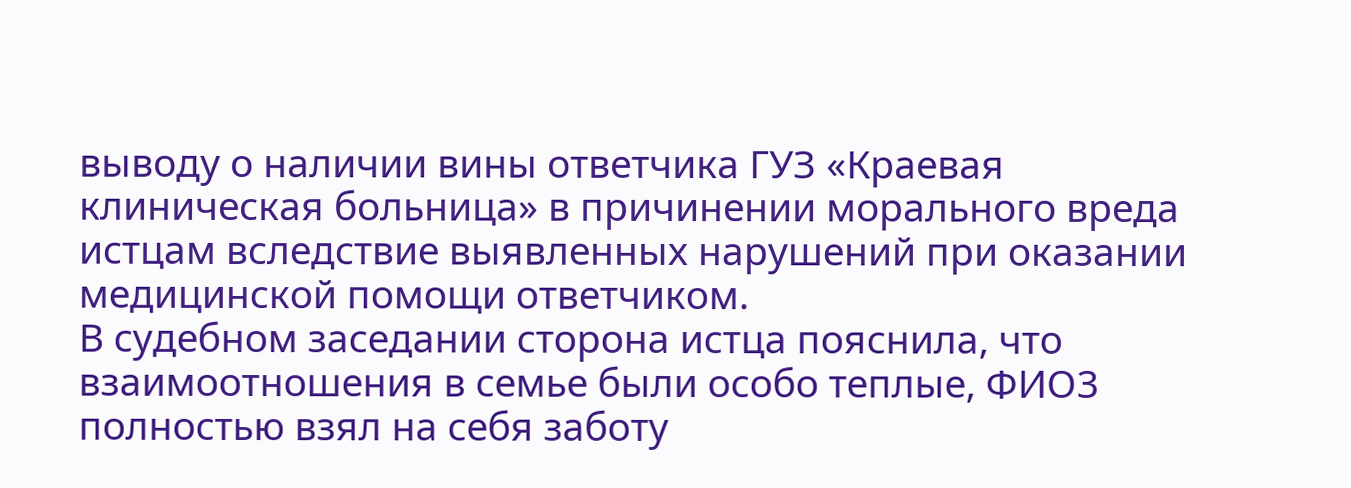выводу о наличии вины ответчика ГУЗ «Краевая клиническая больница» в причинении морального вреда истцам вследствие выявленных нарушений при оказании медицинской помощи ответчиком.
В судебном заседании сторона истца пояснила, что взаимоотношения в семье были особо теплые, ФИО3 полностью взял на себя заботу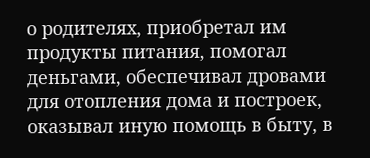о родителях, приобретал им продукты питания, помогал деньгами, обеспечивал дровами для отопления дома и построек, оказывал иную помощь в быту, в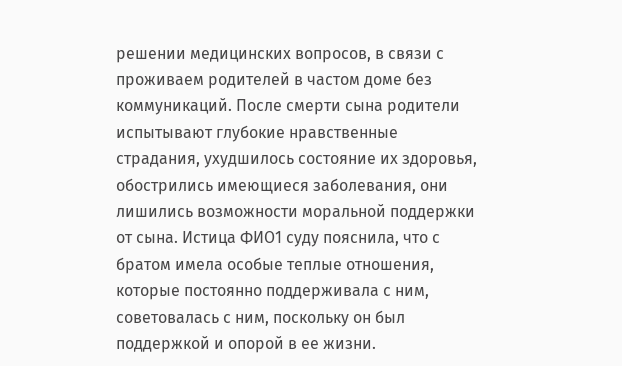решении медицинских вопросов, в связи с проживаем родителей в частом доме без коммуникаций. После смерти сына родители испытывают глубокие нравственные страдания, ухудшилось состояние их здоровья, обострились имеющиеся заболевания, они лишились возможности моральной поддержки от сына. Истица ФИО1 суду пояснила, что с братом имела особые теплые отношения, которые постоянно поддерживала с ним, советовалась с ним, поскольку он был поддержкой и опорой в ее жизни.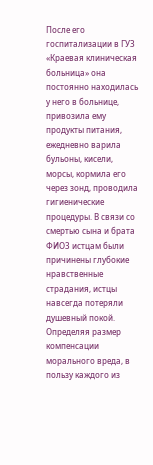После его госпитализации в ГУЗ «Краевая клиническая больница» она постоянно находилась у него в больнице, привозила ему продукты питания, ежедневно варила бульоны, кисели, морсы, кормила его через зонд, проводила гигиенические процедуры. В связи со смертью сына и брата ФИО3 истцам были причинены глубокие нравственные страдания, истцы навсегда потеряли душевный покой.
Определяя размер компенсации морального вреда, в пользу каждого из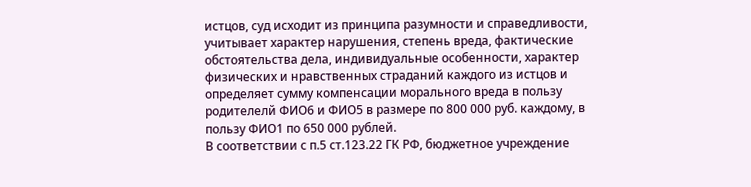истцов, суд исходит из принципа разумности и справедливости, учитывает характер нарушения, степень вреда, фактические обстоятельства дела, индивидуальные особенности, характер физических и нравственных страданий каждого из истцов и определяет сумму компенсации морального вреда в пользу родителелй ФИО6 и ФИО5 в размере по 800 000 руб. каждому, в пользу ФИО1 по 650 000 рублей.
В соответствии с п.5 ст.123.22 ГК РФ, бюджетное учреждение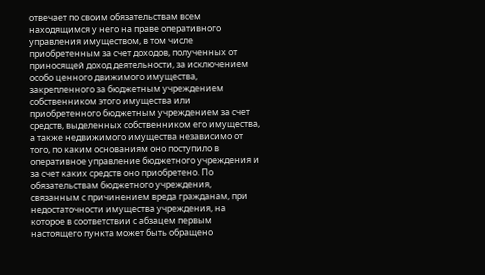отвечает по своим обязательствам всем находящимся у него на праве оперативного управления имуществом, в том числе приобретенным за счет доходов, полученных от приносящей доход деятельности, за исключением особо ценного движимого имущества, закрепленного за бюджетным учреждением собственником этого имущества или приобретенного бюджетным учреждением за счет средств, выделенных собственником его имущества, а также недвижимого имущества независимо от того, по каким основаниям оно поступило в оперативное управление бюджетного учреждения и за счет каких средств оно приобретено. По обязательствам бюджетного учреждения, связанным с причинением вреда гражданам, при недостаточности имущества учреждения, на которое в соответствии с абзацем первым настоящего пункта может быть обращено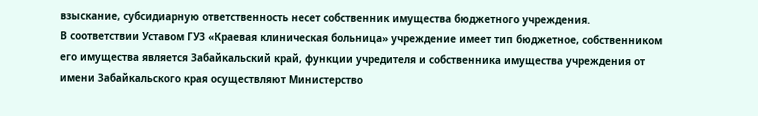взыскание, субсидиарную ответственность несет собственник имущества бюджетного учреждения.
В соответствии Уставом ГУЗ «Краевая клиническая больница» учреждение имеет тип бюджетное, собственником его имущества является Забайкальский край, функции учредителя и собственника имущества учреждения от имени Забайкальского края осуществляют Министерство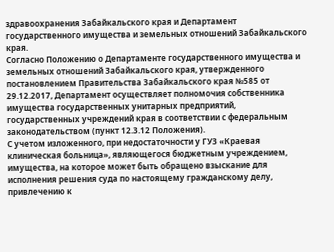здравоохранения Забайкальского края и Департамент государственного имущества и земельных отношений Забайкальского края.
Согласно Положению о Департаменте государственного имущества и земельных отношений Забайкальского края, утвержденного постановлением Правительства Забайкальского края №585 от 29.12.2017, Департамент осуществляет полномочия собственника имущества государственных унитарных предприятий, государственных учреждений края в соответствии с федеральным законодательством (пункт 12.3.12 Положения).
С учетом изложенного, при недостаточности у ГУЗ «Краевая клиническая больница», являющегося бюджетным учреждением, имущества, на которое может быть обращено взыскание для исполнения решения суда по настоящему гражданскому делу, привлечению к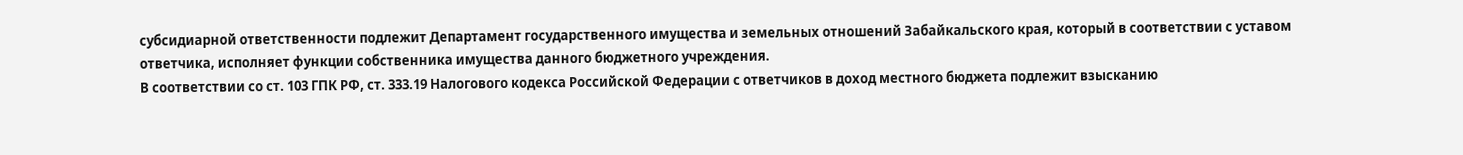субсидиарной ответственности подлежит Департамент государственного имущества и земельных отношений Забайкальского края, который в соответствии с уставом ответчика, исполняет функции собственника имущества данного бюджетного учреждения.
В соответствии со ст. 103 ГПК РФ, ст. 333.19 Налогового кодекса Российской Федерации с ответчиков в доход местного бюджета подлежит взысканию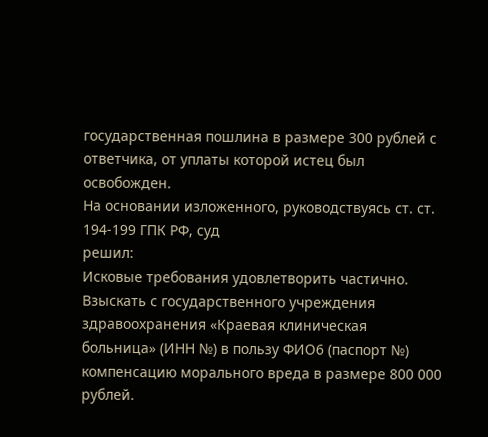государственная пошлина в размере 300 рублей с ответчика, от уплаты которой истец был освобожден.
На основании изложенного, руководствуясь ст. ст. 194-199 ГПК РФ, суд
решил:
Исковые требования удовлетворить частично.
Взыскать с государственного учреждения здравоохранения «Краевая клиническая больница» (ИНН №) в пользу ФИО6 (паспорт №) компенсацию морального вреда в размере 800 000 рублей.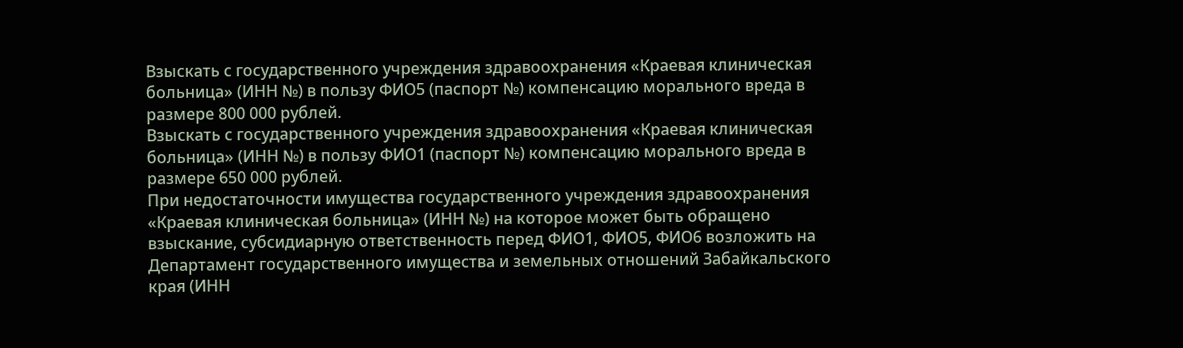Взыскать с государственного учреждения здравоохранения «Краевая клиническая больница» (ИНН №) в пользу ФИО5 (паспорт №) компенсацию морального вреда в размере 800 000 рублей.
Взыскать с государственного учреждения здравоохранения «Краевая клиническая больница» (ИНН №) в пользу ФИО1 (паспорт №) компенсацию морального вреда в размере 650 000 рублей.
При недостаточности имущества государственного учреждения здравоохранения «Краевая клиническая больница» (ИНН №) на которое может быть обращено взыскание, субсидиарную ответственность перед ФИО1, ФИО5, ФИО6 возложить на Департамент государственного имущества и земельных отношений Забайкальского края (ИНН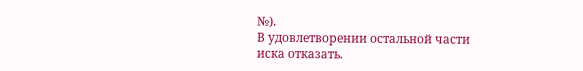№).
В удовлетворении остальной части иска отказать.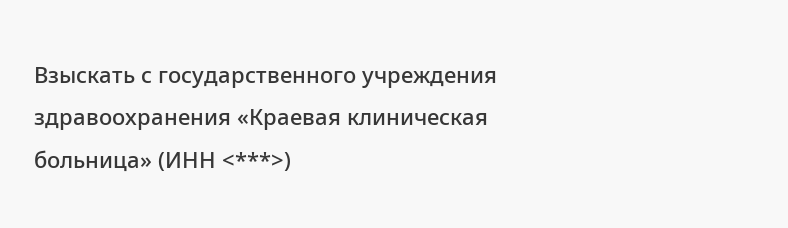Взыскать с государственного учреждения здравоохранения «Краевая клиническая больница» (ИНН <***>)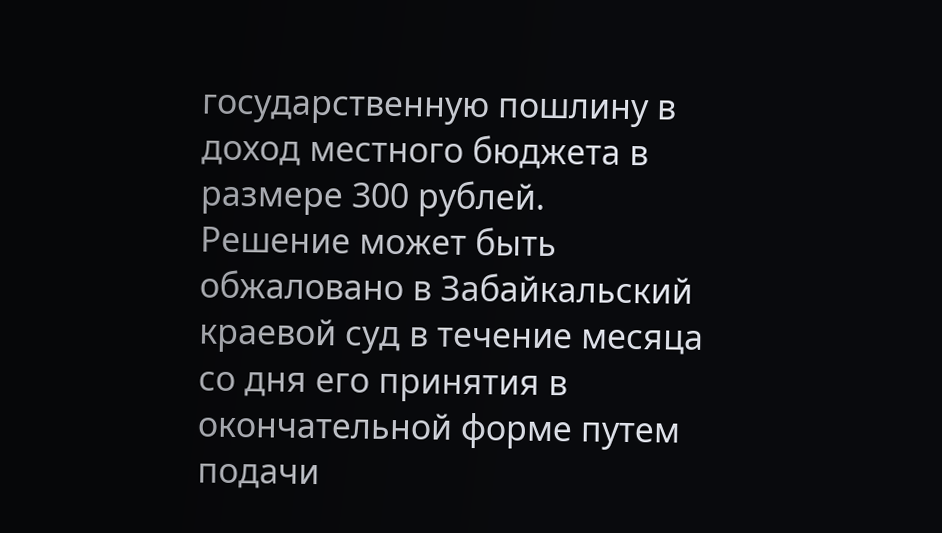государственную пошлину в доход местного бюджета в размере 300 рублей.
Решение может быть обжаловано в Забайкальский краевой суд в течение месяца со дня его принятия в окончательной форме путем подачи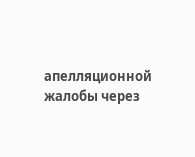апелляционной жалобы через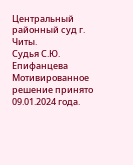Центральный районный суд г. Читы.
Судья С.Ю. Епифанцева
Мотивированное решение принято 09.01.2024 года.